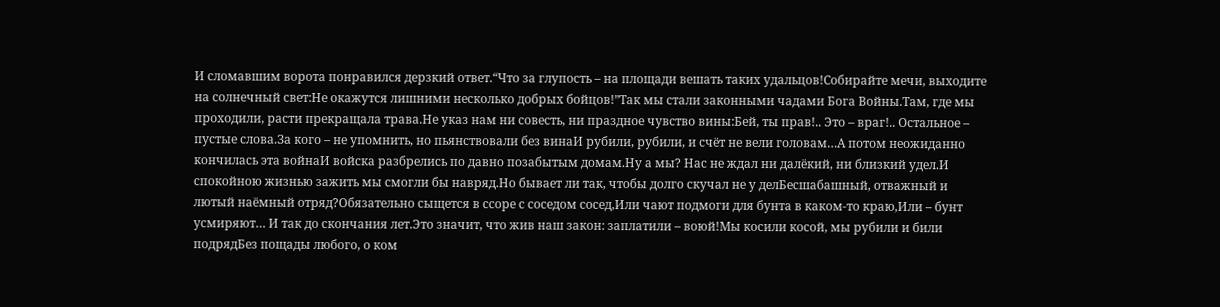И сломавшим ворота понравился дерзкий ответ.“Что за глупость – на площади вешать таких удальцов!Собирайте мечи, выходите на солнечный свет:Не окажутся лишними несколько добрых бойцов!”Так мы стали законными чадами Бога Войны.Там, где мы проходили, расти прекращала трава.Не указ нам ни совесть, ни праздное чувство вины:Бей, ты прав!.. Это – враг!.. Остальное – пустые слова.За кого – не упомнить, но пьянствовали без винаИ рубили, рубили, и счёт не вели головам…А потом неожиданно кончилась эта войнаИ войска разбрелись по давно позабытым домам.Ну а мы? Нас не ждал ни далёкий, ни близкий удел.И спокойною жизнью зажить мы смогли бы навряд.Но бывает ли так, чтобы долго скучал не у делБесшабашный, отважный и лютый наёмный отряд?Обязательно сыщется в ссоре с соседом сосед,Или чают подмоги для бунта в каком-то краю,Или – бунт усмиряют… И так до скончания лет.Это значит, что жив наш закон: заплатили – воюй!Мы косили косой, мы рубили и били подрядБез пощады любого, о ком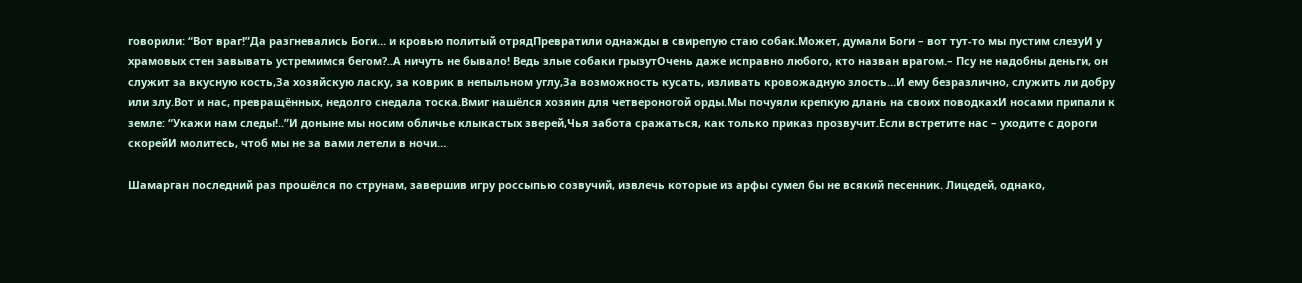говорили: “Вот враг!”Да разгневались Боги… и кровью политый отрядПревратили однажды в свирепую стаю собак.Может, думали Боги – вот тут-то мы пустим слезуИ у храмовых стен завывать устремимся бегом?..А ничуть не бывало! Ведь злые собаки грызутОчень даже исправно любого, кто назван врагом.– Псу не надобны деньги, он служит за вкусную кость,За хозяйскую ласку, за коврик в непыльном углу,За возможность кусать, изливать кровожадную злость…И ему безразлично, служить ли добру или злу.Вот и нас, превращённых, недолго снедала тоска.Вмиг нашёлся хозяин для четвероногой орды.Мы почуяли крепкую длань на своих поводкахИ носами припали к земле: “Укажи нам следы!..”И доныне мы носим обличье клыкастых зверей,Чья забота сражаться, как только приказ прозвучит.Если встретите нас – уходите с дороги скорейИ молитесь, чтоб мы не за вами летели в ночи…

Шамарган последний раз прошёлся по струнам, завершив игру россыпью созвучий, извлечь которые из арфы сумел бы не всякий песенник. Лицедей, однако,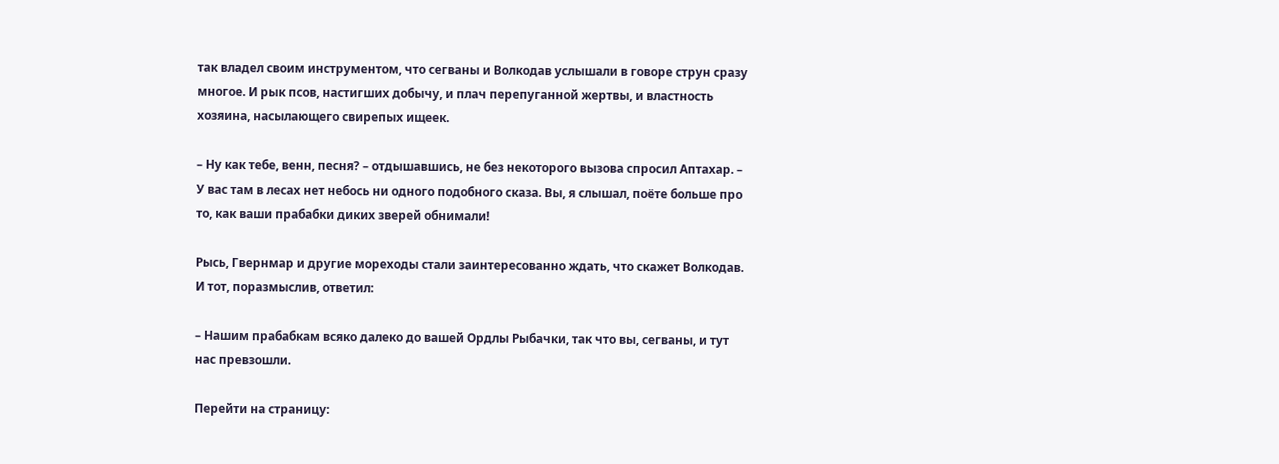так владел своим инструментом, что сегваны и Волкодав услышали в говоре струн сразу многое. И рык псов, настигших добычу, и плач перепуганной жертвы, и властность хозяина, насылающего свирепых ищеек.

– Ну как тебе, венн, песня? – отдышавшись, не без некоторого вызова спросил Аптахар. – У вас там в лесах нет небось ни одного подобного сказа. Вы, я слышал, поёте больше про то, как ваши прабабки диких зверей обнимали!

Рысь, Гвернмар и другие мореходы стали заинтересованно ждать, что скажет Волкодав. И тот, поразмыслив, ответил:

– Нашим прабабкам всяко далеко до вашей Ордлы Рыбачки, так что вы, сегваны, и тут нас превзошли.

Перейти на страницу: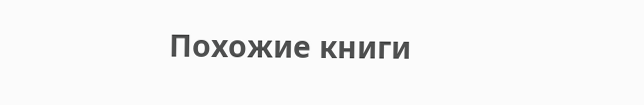Похожие книги